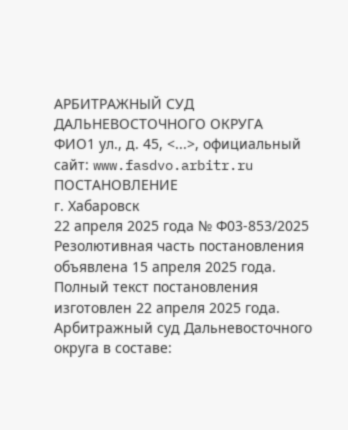АРБИТРАЖНЫЙ СУД ДАЛЬНЕВОСТОЧНОГО ОКРУГА
ФИО1 ул., д. 45, <...>, официальный сайт: www.fasdvo.arbitr.ru
ПОСТАНОВЛЕНИЕ
г. Хабаровск
22 апреля 2025 года № Ф03-853/2025
Резолютивная часть постановления объявлена 15 апреля 2025 года. Полный текст постановления изготовлен 22 апреля 2025 года.
Арбитражный суд Дальневосточного округа в составе: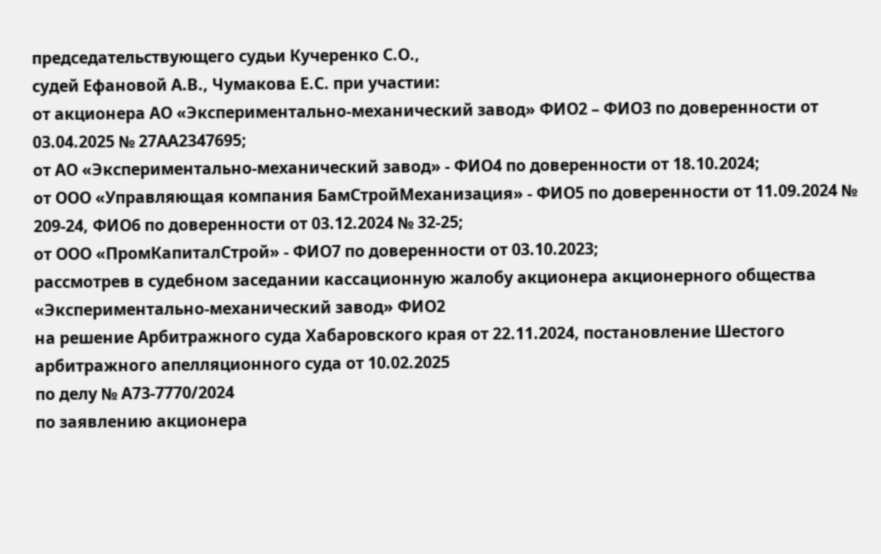председательствующего судьи Кучеренко С.О.,
судей Ефановой А.В., Чумакова Е.С. при участии:
от акционера АО «Экспериментально-механический завод» ФИО2 – ФИО3 по доверенности от 03.04.2025 № 27АА2347695;
от АО «Экспериментально-механический завод» - ФИО4 по доверенности от 18.10.2024;
от ООО «Управляющая компания БамСтройМеханизация» - ФИО5 по доверенности от 11.09.2024 № 209-24, ФИО6 по доверенности от 03.12.2024 № 32-25;
от ООО «ПромКапиталСтрой» - ФИО7 по доверенности от 03.10.2023;
рассмотрев в судебном заседании кассационную жалобу акционера акционерного общества «Экспериментально-механический завод» ФИО2
на решение Арбитражного суда Хабаровского края от 22.11.2024, постановление Шестого арбитражного апелляционного суда от 10.02.2025
по делу № А73-7770/2024
по заявлению акционера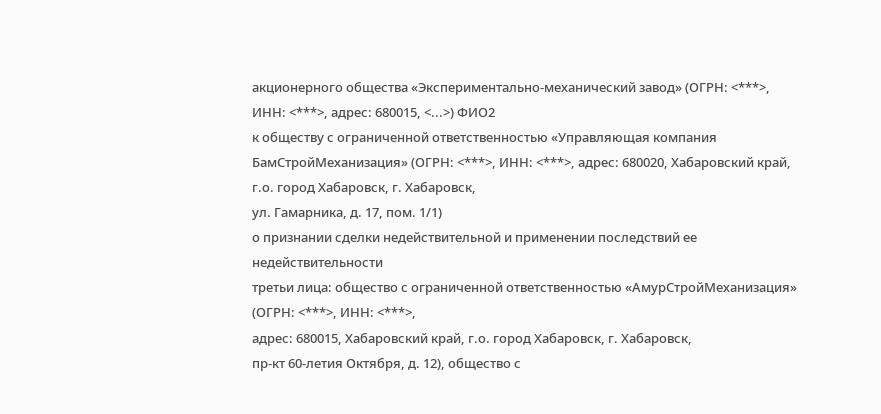акционерного общества «Экспериментально-механический завод» (ОГРН: <***>, ИНН: <***>, адрес: 680015, <...>) ФИО2
к обществу с ограниченной ответственностью «Управляющая компания БамСтройМеханизация» (ОГРН: <***>, ИНН: <***>, адрес: 680020, Хабаровский край, г.о. город Хабаровск, г. Хабаровск,
ул. Гамарника, д. 17, пом. 1/1)
о признании сделки недействительной и применении последствий ее недействительности
третьи лица: общество с ограниченной ответственностью «АмурСтройМеханизация» (ОГРН: <***>, ИНН: <***>,
адрес: 680015, Хабаровский край, г.о. город Хабаровск, г. Хабаровск,
пр-кт 60-летия Октября, д. 12), общество с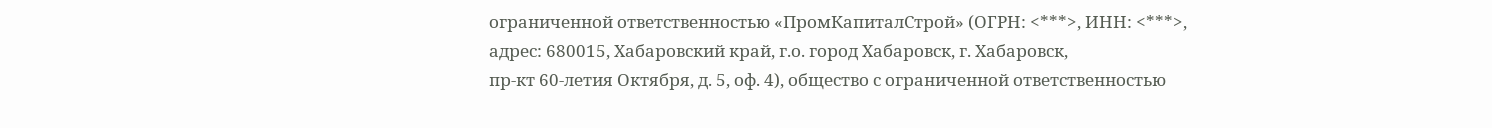ограниченной ответственностью «ПромКапиталСтрой» (ОГРН: <***>, ИНН: <***>,
адрес: 680015, Хабаровский край, г.о. город Хабаровск, г. Хабаровск,
пр-кт 60-летия Октября, д. 5, оф. 4), общество с ограниченной ответственностью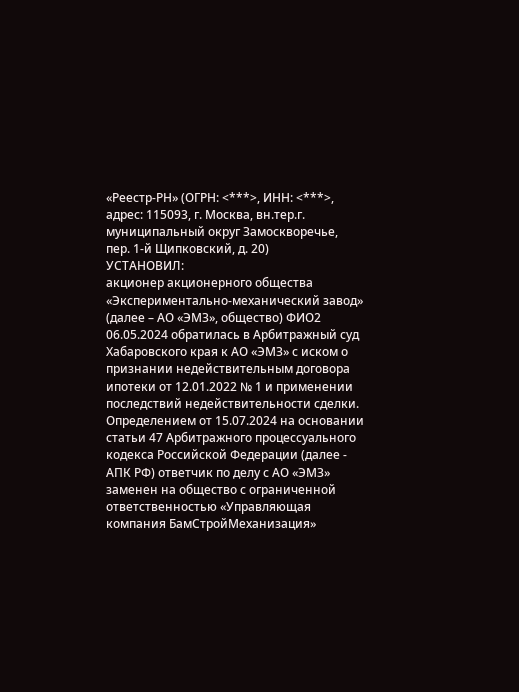«Реестр-РН» (ОГРН: <***>, ИНН: <***>, адрес: 115093, г. Москва, вн.тер.г. муниципальный округ Замоскворечье,
пер. 1-й Щипковский, д. 20)
УСТАНОВИЛ:
акционер акционерного общества «Экспериментально-механический завод» (далее – АО «ЭМЗ», общество) ФИО2 06.05.2024 обратилась в Арбитражный суд Хабаровского края к АО «ЭМЗ» с иском о признании недействительным договора ипотеки от 12.01.2022 № 1 и применении последствий недействительности сделки.
Определением от 15.07.2024 на основании статьи 47 Арбитражного процессуального кодекса Российской Федерации (далее - АПК РФ) ответчик по делу с АО «ЭМЗ» заменен на общество с ограниченной ответственностью «Управляющая компания БамСтройМеханизация»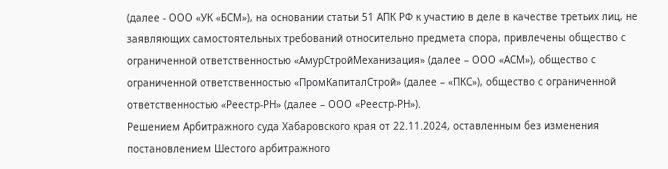(далее - ООО «УК «БСМ»), на основании статьи 51 АПК РФ к участию в деле в качестве третьих лиц, не заявляющих самостоятельных требований относительно предмета спора, привлечены общество с ограниченной ответственностью «АмурСтройМеханизация» (далее – ООО «АСМ»), общество с ограниченной ответственностью «ПромКапиталСтрой» (далее – «ПКС»), общество с ограниченной ответственностью «Реестр-РН» (далее – ООО «Реестр-РН»).
Решением Арбитражного суда Хабаровского края от 22.11.2024, оставленным без изменения постановлением Шестого арбитражного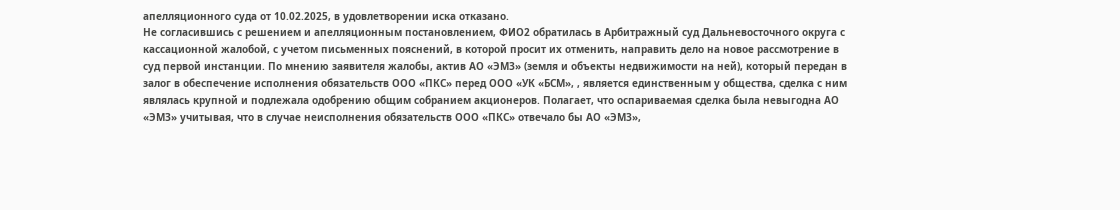апелляционного суда от 10.02.2025, в удовлетворении иска отказано.
Не согласившись с решением и апелляционным постановлением, ФИО2 обратилась в Арбитражный суд Дальневосточного округа с кассационной жалобой, с учетом письменных пояснений, в которой просит их отменить, направить дело на новое рассмотрение в суд первой инстанции. По мнению заявителя жалобы, актив АО «ЭМЗ» (земля и объекты недвижимости на ней), который передан в залог в обеспечение исполнения обязательств ООО «ПКС» перед ООО «УК «БСМ», , является единственным у общества, сделка с ним являлась крупной и подлежала одобрению общим собранием акционеров. Полагает, что оспариваемая сделка была невыгодна АО «ЭМЗ» учитывая, что в случае неисполнения обязательств ООО «ПКС» отвечало бы АО «ЭМЗ»,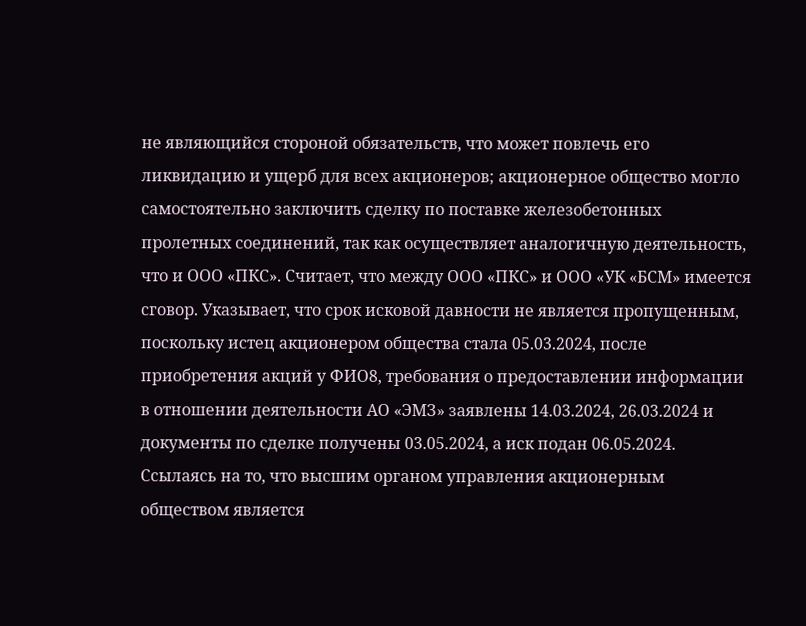не являющийся стороной обязательств, что может повлечь его ликвидацию и ущерб для всех акционеров; акционерное общество могло самостоятельно заключить сделку по поставке железобетонных пролетных соединений, так как осуществляет аналогичную деятельность, что и ООО «ПКС». Считает, что между ООО «ПКС» и ООО «УК «БСМ» имеется сговор. Указывает, что срок исковой давности не является пропущенным, поскольку истец акционером общества стала 05.03.2024, после приобретения акций у ФИО8, требования о предоставлении информации в отношении деятельности АО «ЭМЗ» заявлены 14.03.2024, 26.03.2024 и документы по сделке получены 03.05.2024, а иск подан 06.05.2024. Ссылаясь на то, что высшим органом управления акционерным обществом является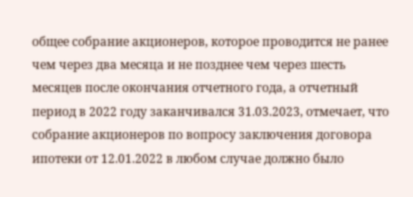общее собрание акционеров, которое проводится не ранее чем через два месяца и не позднее чем через шесть месяцев после окончания отчетного года, а отчетный период в 2022 году заканчивался 31.03.2023, отмечает, что собрание акционеров по вопросу заключения договора ипотеки от 12.01.2022 в любом случае должно было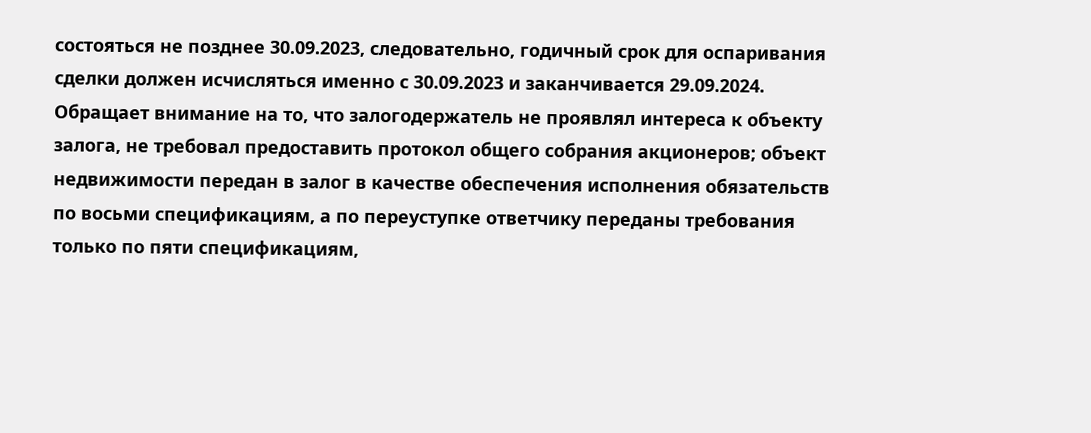состояться не позднее 30.09.2023, следовательно, годичный срок для оспаривания сделки должен исчисляться именно с 30.09.2023 и заканчивается 29.09.2024. Обращает внимание на то, что залогодержатель не проявлял интереса к объекту залога, не требовал предоставить протокол общего собрания акционеров; объект недвижимости передан в залог в качестве обеспечения исполнения обязательств по восьми спецификациям, а по переуступке ответчику переданы требования только по пяти спецификациям,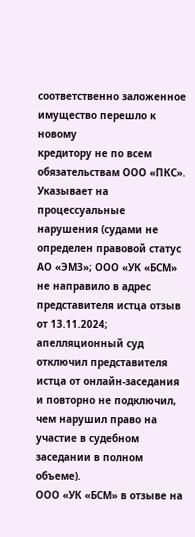соответственно заложенное имущество перешло к новому
кредитору не по всем обязательствам ООО «ПКС». Указывает на процессуальные нарушения (судами не определен правовой статус АО «ЭМЗ»; ООО «УК «БСМ» не направило в адрес представителя истца отзыв от 13.11.2024; апелляционный суд отключил представителя истца от онлайн-заседания и повторно не подключил, чем нарушил право на участие в судебном заседании в полном объеме).
ООО «УК «БСМ» в отзыве на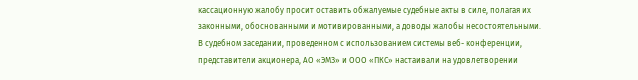кассационную жалобу просит оставить обжалуемые судебные акты в силе, полагая их законными, обоснованными и мотивированными, а доводы жалобы несостоятельными.
В судебном заседании, проведенном с использованием системы веб- конференции, представители акционера, АО «ЭМЗ» и ООО «ПКС» настаивали на удовлетворении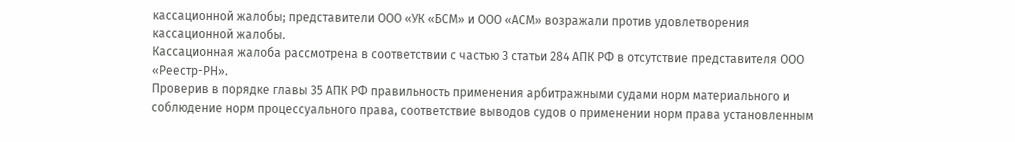кассационной жалобы; представители ООО «УК «БСМ» и ООО «АСМ» возражали против удовлетворения кассационной жалобы.
Кассационная жалоба рассмотрена в соответствии с частью 3 статьи 284 АПК РФ в отсутствие представителя ООО «Реестр-РН».
Проверив в порядке главы 35 АПК РФ правильность применения арбитражными судами норм материального и соблюдение норм процессуального права, соответствие выводов судов о применении норм права установленным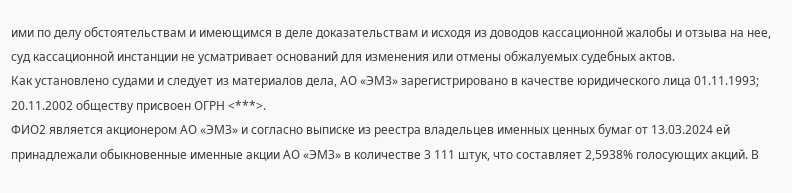ими по делу обстоятельствам и имеющимся в деле доказательствам и исходя из доводов кассационной жалобы и отзыва на нее, суд кассационной инстанции не усматривает оснований для изменения или отмены обжалуемых судебных актов.
Как установлено судами и следует из материалов дела, АО «ЭМЗ» зарегистрировано в качестве юридического лица 01.11.1993; 20.11.2002 обществу присвоен ОГРН <***>.
ФИО2 является акционером АО «ЭМЗ» и согласно выписке из реестра владельцев именных ценных бумаг от 13.03.2024 ей принадлежали обыкновенные именные акции АО «ЭМЗ» в количестве 3 111 штук, что составляет 2,5938% голосующих акций. В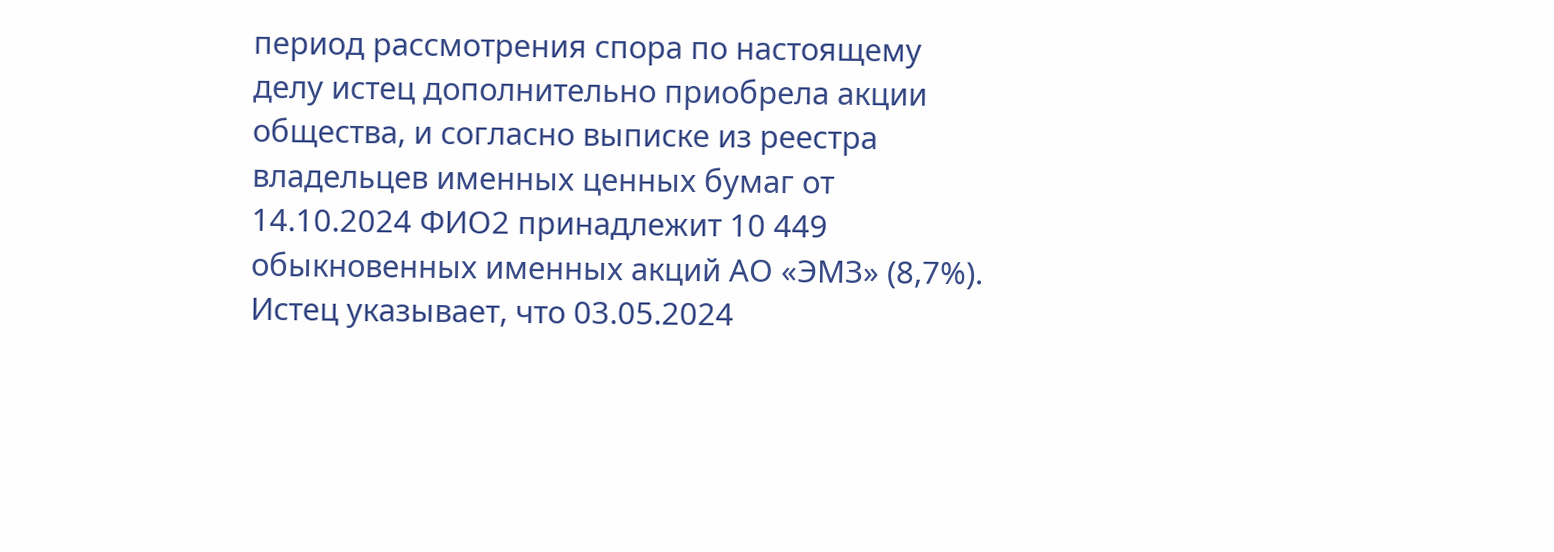период рассмотрения спора по настоящему делу истец дополнительно приобрела акции общества, и согласно выписке из реестра владельцев именных ценных бумаг от 14.10.2024 ФИО2 принадлежит 10 449 обыкновенных именных акций АО «ЭМЗ» (8,7%).
Истец указывает, что 03.05.2024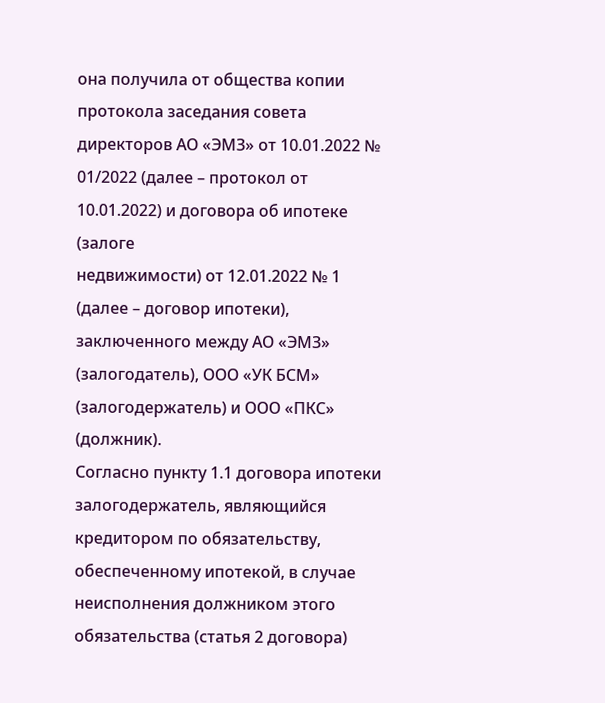она получила от общества копии протокола заседания совета директоров АО «ЭМЗ» от 10.01.2022 № 01/2022 (далее – протокол от 10.01.2022) и договора об ипотеке (залоге
недвижимости) от 12.01.2022 № 1 (далее – договор ипотеки), заключенного между АО «ЭМЗ» (залогодатель), ООО «УК БСМ» (залогодержатель) и ООО «ПКС» (должник).
Согласно пункту 1.1 договора ипотеки залогодержатель, являющийся кредитором по обязательству, обеспеченному ипотекой, в случае неисполнения должником этого обязательства (статья 2 договора)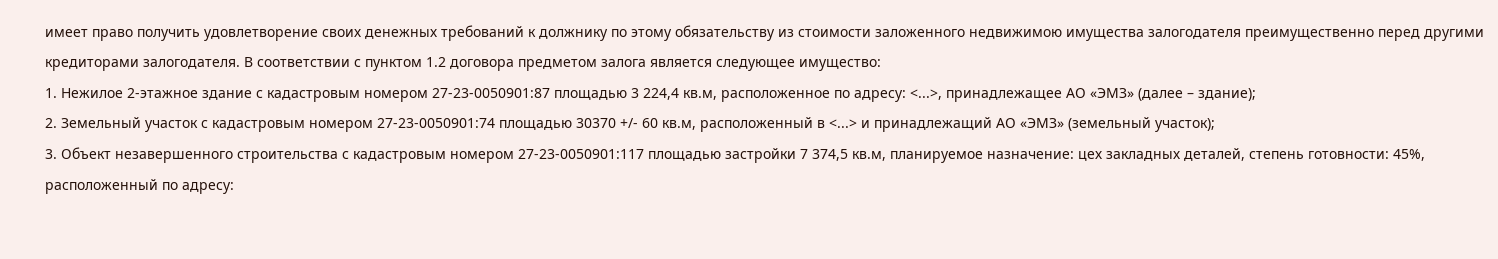имеет право получить удовлетворение своих денежных требований к должнику по этому обязательству из стоимости заложенного недвижимою имущества залогодателя преимущественно перед другими кредиторами залогодателя. В соответствии с пунктом 1.2 договора предметом залога является следующее имущество:
1. Нежилое 2-этажное здание с кадастровым номером 27-23-0050901:87 площадью 3 224,4 кв.м, расположенное по адресу: <...>, принадлежащее АО «ЭМЗ» (далее – здание);
2. Земельный участок с кадастровым номером 27-23-0050901:74 площадью 30370 +/- 60 кв.м, расположенный в <...> и принадлежащий АО «ЭМЗ» (земельный участок);
3. Объект незавершенного строительства с кадастровым номером 27-23-0050901:117 площадью застройки 7 374,5 кв.м, планируемое назначение: цех закладных деталей, степень готовности: 45%, расположенный по адресу: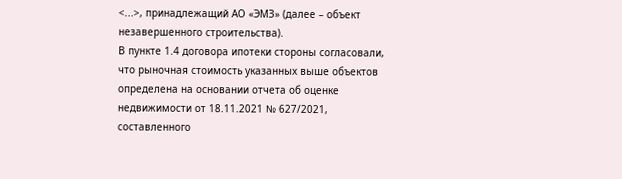<...>, принадлежащий АО «ЭМЗ» (далее – объект незавершенного строительства).
В пункте 1.4 договора ипотеки стороны согласовали, что рыночная стоимость указанных выше объектов определена на основании отчета об оценке недвижимости от 18.11.2021 № 627/2021, составленного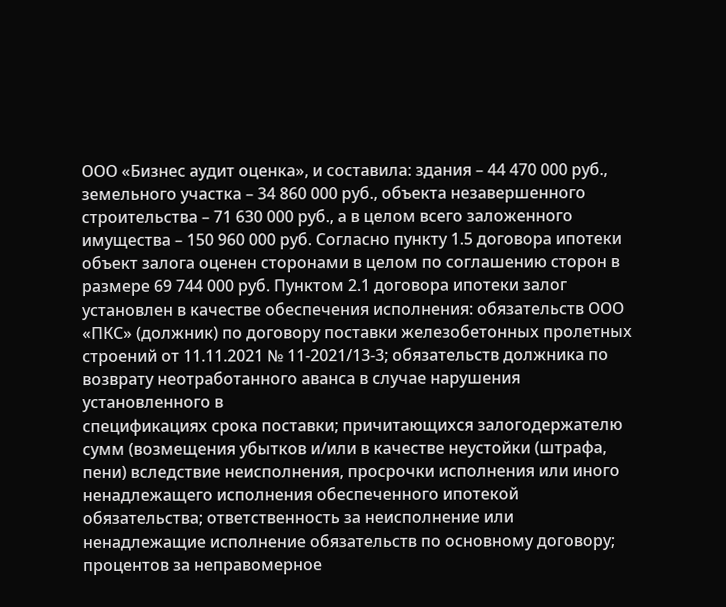ООО «Бизнес аудит оценка», и составила: здания – 44 470 000 руб., земельного участка – 34 860 000 руб., объекта незавершенного строительства – 71 630 000 руб., а в целом всего заложенного имущества – 150 960 000 руб. Согласно пункту 1.5 договора ипотеки объект залога оценен сторонами в целом по соглашению сторон в размере 69 744 000 руб. Пунктом 2.1 договора ипотеки залог установлен в качестве обеспечения исполнения: обязательств ООО «ПКС» (должник) по договору поставки железобетонных пролетных строений от 11.11.2021 № 11-2021/13-3; обязательств должника по возврату неотработанного аванса в случае нарушения установленного в
спецификациях срока поставки; причитающихся залогодержателю сумм (возмещения убытков и/или в качестве неустойки (штрафа, пени) вследствие неисполнения, просрочки исполнения или иного ненадлежащего исполнения обеспеченного ипотекой обязательства; ответственность за неисполнение или ненадлежащие исполнение обязательств по основному договору; процентов за неправомерное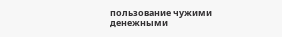пользование чужими денежными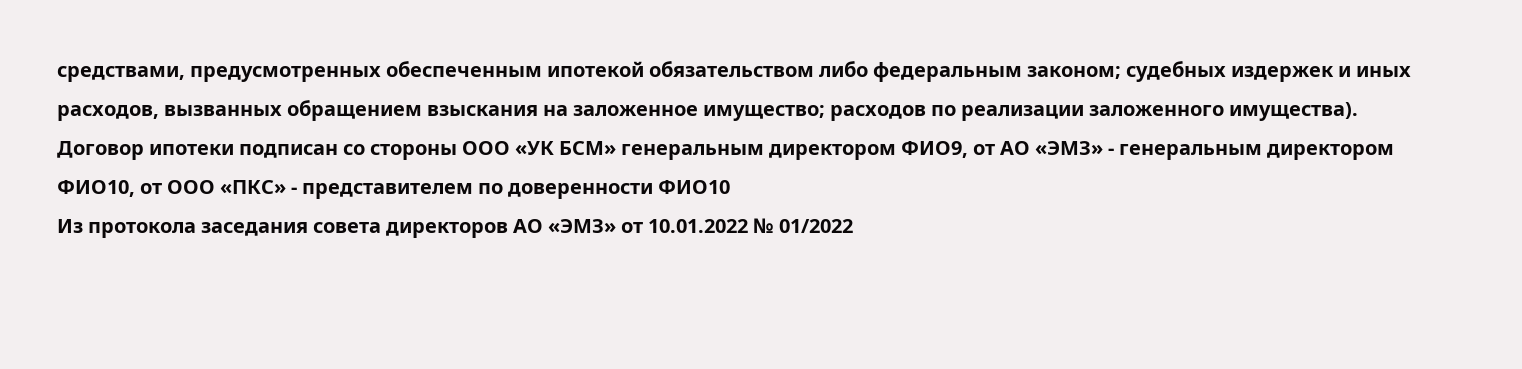средствами, предусмотренных обеспеченным ипотекой обязательством либо федеральным законом; судебных издержек и иных расходов, вызванных обращением взыскания на заложенное имущество; расходов по реализации заложенного имущества).
Договор ипотеки подписан со стороны ООО «УК БСМ» генеральным директором ФИО9, от АО «ЭМЗ» - генеральным директором ФИО10, от ООО «ПКС» - представителем по доверенности ФИО10
Из протокола заседания совета директоров АО «ЭМЗ» от 10.01.2022 № 01/2022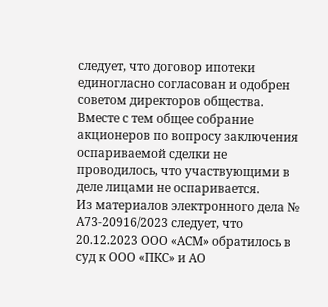следует, что договор ипотеки единогласно согласован и одобрен советом директоров общества.
Вместе с тем общее собрание акционеров по вопросу заключения оспариваемой сделки не проводилось, что участвующими в деле лицами не оспаривается.
Из материалов электронного дела № А73-20916/2023 следует, что 20.12.2023 ООО «АСМ» обратилось в суд к ООО «ПКС» и АО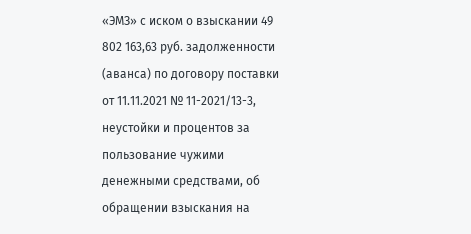«ЭМЗ» с иском о взыскании 49 802 163,63 руб. задолженности (аванса) по договору поставки от 11.11.2021 № 11-2021/13-3, неустойки и процентов за пользование чужими денежными средствами, об обращении взыскания на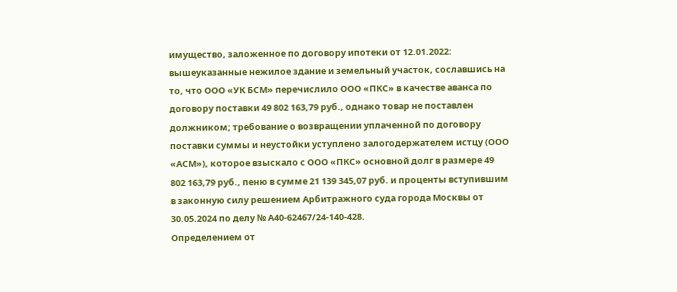имущество, заложенное по договору ипотеки от 12.01.2022: вышеуказанные нежилое здание и земельный участок, сославшись на то, что ООО «УК БСМ» перечислило ООО «ПКС» в качестве аванса по договору поставки 49 802 163,79 руб., однако товар не поставлен должником; требование о возвращении уплаченной по договору поставки суммы и неустойки уступлено залогодержателем истцу (ООО «АСМ»), которое взыскало с ООО «ПКС» основной долг в размере 49 802 163,79 руб., пеню в сумме 21 139 345,07 руб. и проценты вступившим в законную силу решением Арбитражного суда города Москвы от 30.05.2024 по делу № А40-62467/24-140-428.
Определением от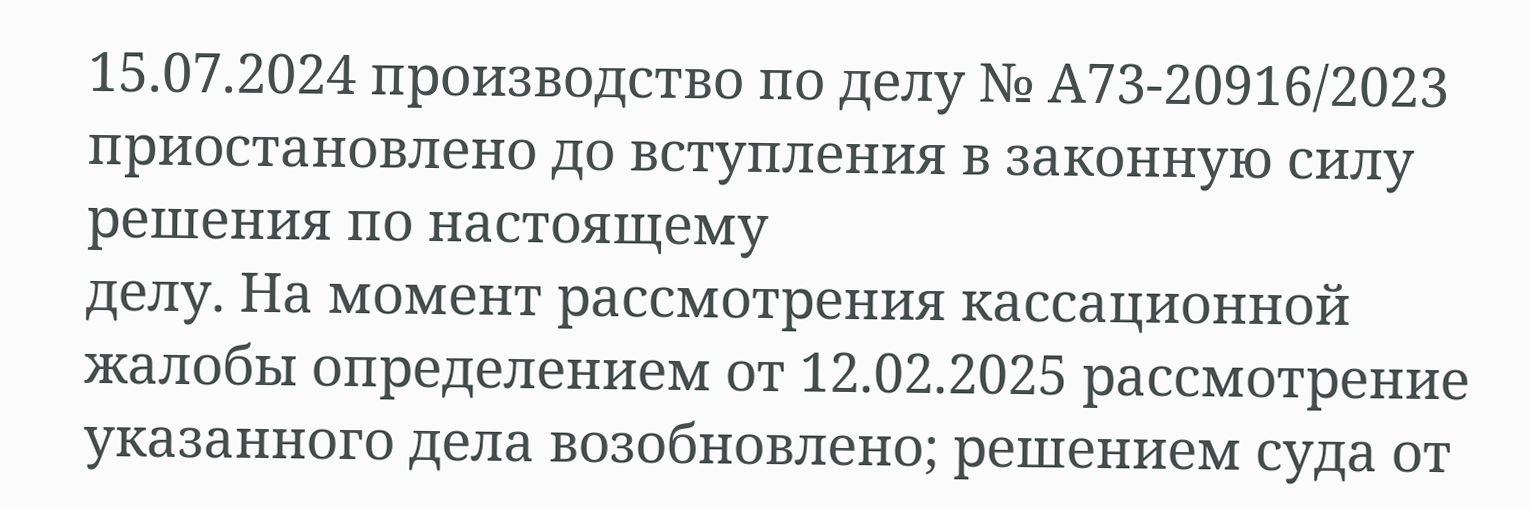15.07.2024 производство по делу № А73-20916/2023 приостановлено до вступления в законную силу решения по настоящему
делу. На момент рассмотрения кассационной жалобы определением от 12.02.2025 рассмотрение указанного дела возобновлено; решением суда от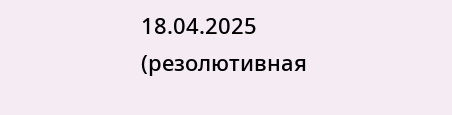18.04.2025 (резолютивная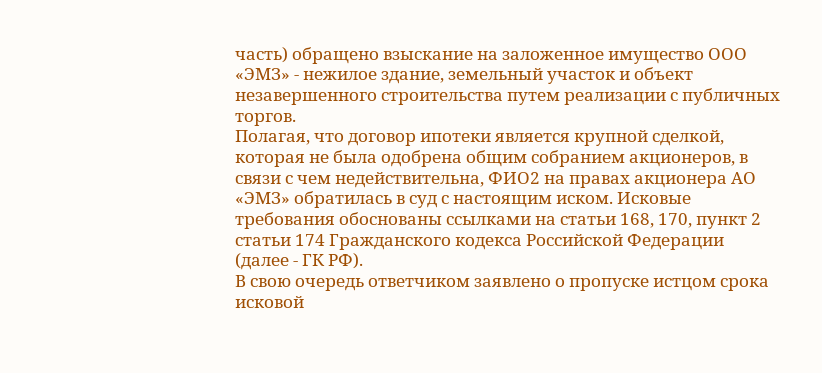часть) обращено взыскание на заложенное имущество ООО «ЭМЗ» - нежилое здание, земельный участок и объект незавершенного строительства путем реализации с публичных торгов.
Полагая, что договор ипотеки является крупной сделкой, которая не была одобрена общим собранием акционеров, в связи с чем недействительна, ФИО2 на правах акционера АО «ЭМЗ» обратилась в суд с настоящим иском. Исковые требования обоснованы ссылками на статьи 168, 170, пункт 2 статьи 174 Гражданского кодекса Российской Федерации (далее - ГК РФ).
В свою очередь ответчиком заявлено о пропуске истцом срока исковой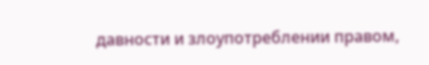давности и злоупотреблении правом,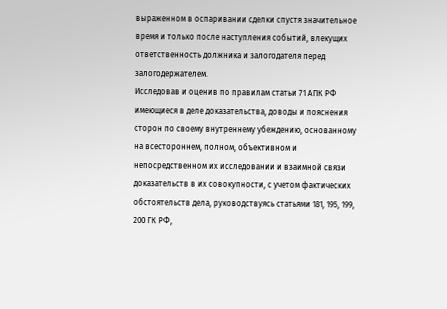выраженном в оспаривании сделки спустя значительное время и только после наступления событий, влекущих ответственность должника и залогодателя перед залогодержателем.
Исследовав и оценив по правилам статьи 71 АПК РФ имеющиеся в деле доказательства, доводы и пояснения сторон по своему внутреннему убеждению, основанному на всестороннем, полном, объективном и непосредственном их исследовании и взаимной связи доказательств в их совокупности, с учетом фактических обстоятельств дела, руководствуясь статьями 181, 195, 199, 200 ГК РФ,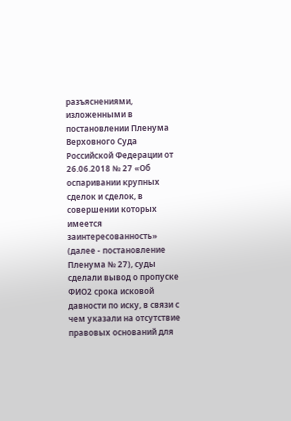разъяснениями, изложенными в постановлении Пленума Верховного Суда Российской Федерации от 26.06.2018 № 27 «Об оспаривании крупных сделок и сделок, в совершении которых имеется заинтересованность» (далее - постановление Пленума № 27), суды сделали вывод о пропуске ФИО2 срока исковой давности по иску, в связи с чем указали на отсутствие правовых оснований для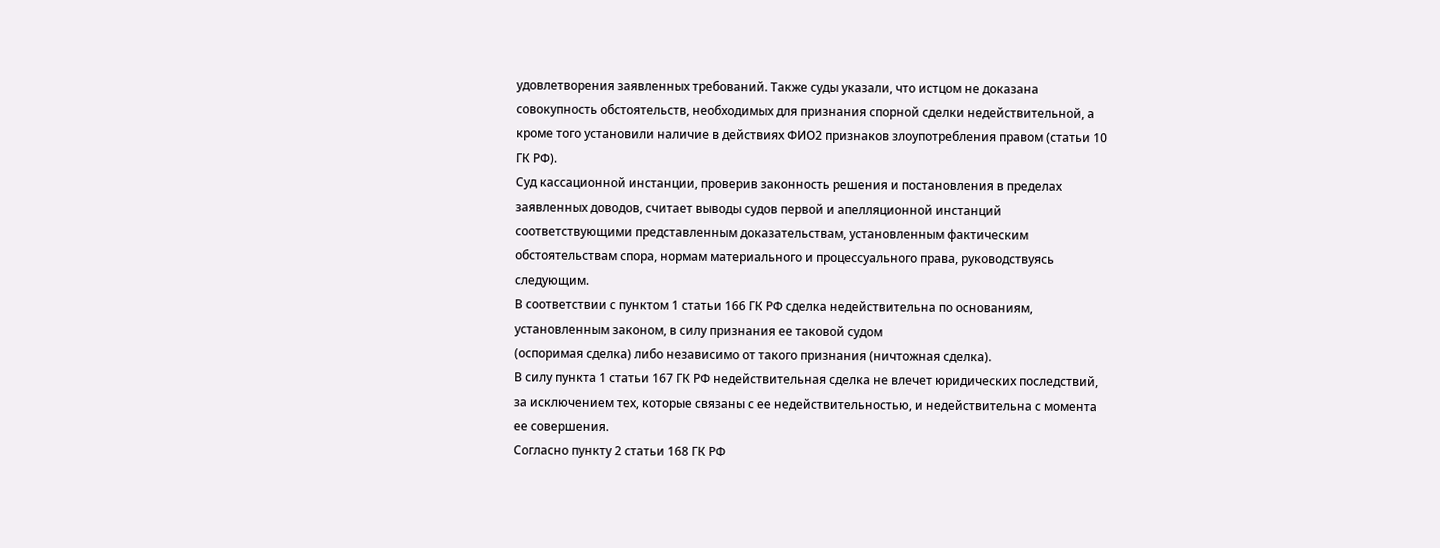удовлетворения заявленных требований. Также суды указали, что истцом не доказана совокупность обстоятельств, необходимых для признания спорной сделки недействительной, а кроме того установили наличие в действиях ФИО2 признаков злоупотребления правом (статьи 10 ГК РФ).
Суд кассационной инстанции, проверив законность решения и постановления в пределах заявленных доводов, считает выводы судов первой и апелляционной инстанций соответствующими представленным доказательствам, установленным фактическим обстоятельствам спора, нормам материального и процессуального права, руководствуясь следующим.
В соответствии с пунктом 1 статьи 166 ГК РФ сделка недействительна по основаниям, установленным законом, в силу признания ее таковой судом
(оспоримая сделка) либо независимо от такого признания (ничтожная сделка).
В силу пункта 1 статьи 167 ГК РФ недействительная сделка не влечет юридических последствий, за исключением тех, которые связаны с ее недействительностью, и недействительна с момента ее совершения.
Согласно пункту 2 статьи 168 ГК РФ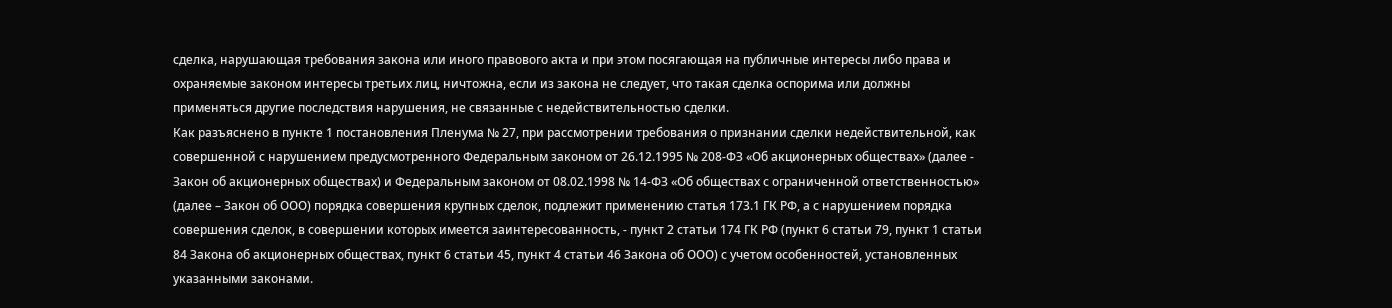сделка, нарушающая требования закона или иного правового акта и при этом посягающая на публичные интересы либо права и охраняемые законом интересы третьих лиц, ничтожна, если из закона не следует, что такая сделка оспорима или должны применяться другие последствия нарушения, не связанные с недействительностью сделки.
Как разъяснено в пункте 1 постановления Пленума № 27, при рассмотрении требования о признании сделки недействительной, как совершенной с нарушением предусмотренного Федеральным законом от 26.12.1995 № 208-ФЗ «Об акционерных обществах» (далее - Закон об акционерных обществах) и Федеральным законом от 08.02.1998 № 14-ФЗ «Об обществах с ограниченной ответственностью» (далее – Закон об ООО) порядка совершения крупных сделок, подлежит применению статья 173.1 ГК РФ, а с нарушением порядка совершения сделок, в совершении которых имеется заинтересованность, - пункт 2 статьи 174 ГК РФ (пункт 6 статьи 79, пункт 1 статьи 84 Закона об акционерных обществах, пункт 6 статьи 45, пункт 4 статьи 46 Закона об ООО) с учетом особенностей, установленных указанными законами.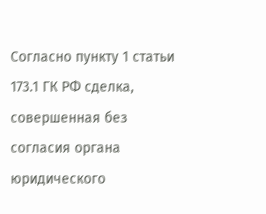Согласно пункту 1 статьи 173.1 ГК РФ сделка, совершенная без согласия органа юридического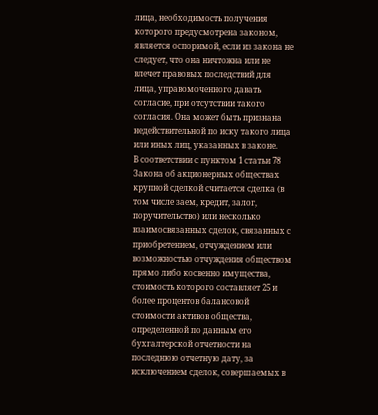лица, необходимость получения которого предусмотрена законом, является оспоримой, если из закона не следует, что она ничтожна или не влечет правовых последствий для лица, управомоченного давать согласие, при отсутствии такого согласия. Она может быть признана недействительной по иску такого лица или иных лиц, указанных в законе.
В соответствии с пунктом 1 статьи 78 Закона об акционерных обществах крупной сделкой считается сделка (в том числе заем, кредит, залог, поручительство) или несколько взаимосвязанных сделок, связанных с приобретением, отчуждением или возможностью отчуждения обществом прямо либо косвенно имущества, стоимость которого составляет 25 и более процентов балансовой стоимости активов общества, определенной по данным его бухгалтерской отчетности на последнюю отчетную дату, за
исключением сделок, совершаемых в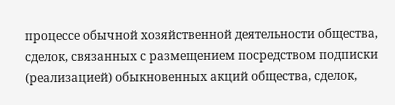процессе обычной хозяйственной деятельности общества, сделок, связанных с размещением посредством подписки (реализацией) обыкновенных акций общества, сделок,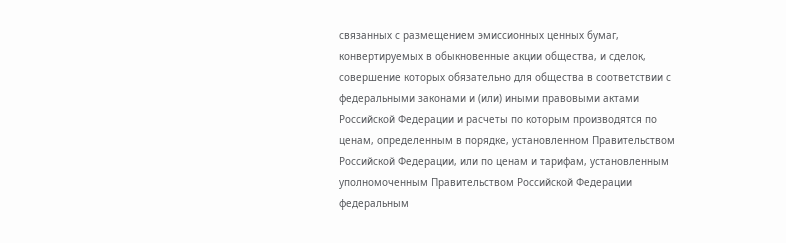связанных с размещением эмиссионных ценных бумаг, конвертируемых в обыкновенные акции общества, и сделок, совершение которых обязательно для общества в соответствии с федеральными законами и (или) иными правовыми актами Российской Федерации и расчеты по которым производятся по ценам, определенным в порядке, установленном Правительством Российской Федерации, или по ценам и тарифам, установленным уполномоченным Правительством Российской Федерации федеральным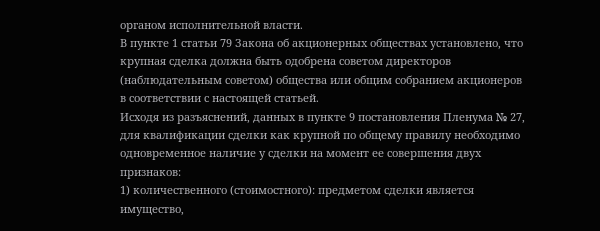органом исполнительной власти.
В пункте 1 статьи 79 Закона об акционерных обществах установлено, что крупная сделка должна быть одобрена советом директоров (наблюдательным советом) общества или общим собранием акционеров в соответствии с настоящей статьей.
Исходя из разъяснений, данных в пункте 9 постановления Пленума № 27, для квалификации сделки как крупной по общему правилу необходимо одновременное наличие у сделки на момент ее совершения двух признаков:
1) количественного (стоимостного): предметом сделки является имущество,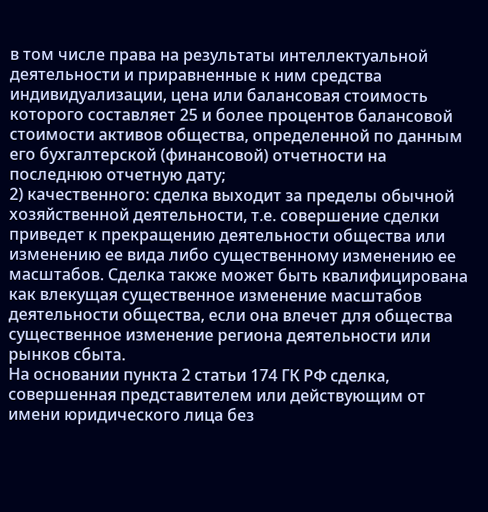в том числе права на результаты интеллектуальной деятельности и приравненные к ним средства индивидуализации, цена или балансовая стоимость которого составляет 25 и более процентов балансовой стоимости активов общества, определенной по данным его бухгалтерской (финансовой) отчетности на последнюю отчетную дату;
2) качественного: сделка выходит за пределы обычной хозяйственной деятельности, т.е. совершение сделки приведет к прекращению деятельности общества или изменению ее вида либо существенному изменению ее масштабов. Сделка также может быть квалифицирована как влекущая существенное изменение масштабов деятельности общества, если она влечет для общества существенное изменение региона деятельности или рынков сбыта.
На основании пункта 2 статьи 174 ГК РФ сделка, совершенная представителем или действующим от имени юридического лица без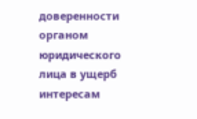доверенности органом юридического лица в ущерб интересам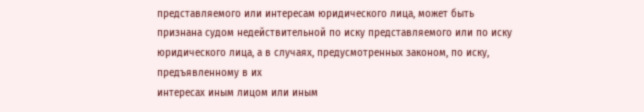представляемого или интересам юридического лица, может быть признана судом недействительной по иску представляемого или по иску юридического лица, а в случаях, предусмотренных законом, по иску, предъявленному в их
интересах иным лицом или иным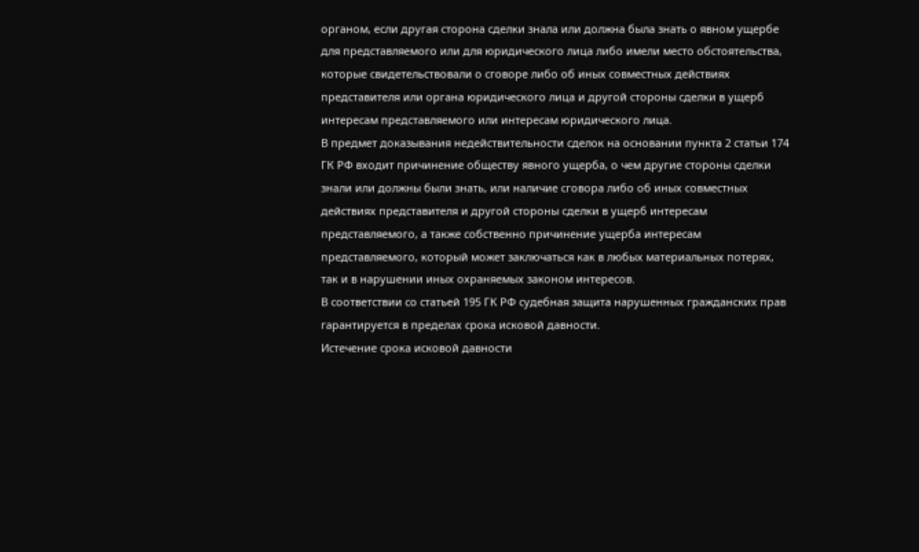органом, если другая сторона сделки знала или должна была знать о явном ущербе для представляемого или для юридического лица либо имели место обстоятельства, которые свидетельствовали о сговоре либо об иных совместных действиях представителя или органа юридического лица и другой стороны сделки в ущерб интересам представляемого или интересам юридического лица.
В предмет доказывания недействительности сделок на основании пункта 2 статьи 174 ГК РФ входит причинение обществу явного ущерба, о чем другие стороны сделки знали или должны были знать, или наличие сговора либо об иных совместных действиях представителя и другой стороны сделки в ущерб интересам представляемого, а также собственно причинение ущерба интересам представляемого, который может заключаться как в любых материальных потерях, так и в нарушении иных охраняемых законом интересов.
В соответствии со статьей 195 ГК РФ судебная защита нарушенных гражданских прав гарантируется в пределах срока исковой давности.
Истечение срока исковой давности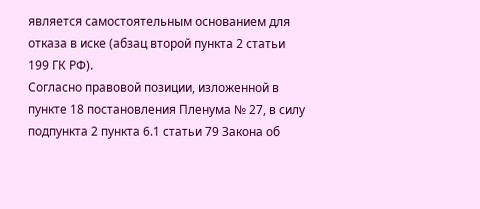является самостоятельным основанием для отказа в иске (абзац второй пункта 2 статьи 199 ГК РФ).
Согласно правовой позиции, изложенной в пункте 18 постановления Пленума № 27, в силу подпункта 2 пункта 6.1 статьи 79 Закона об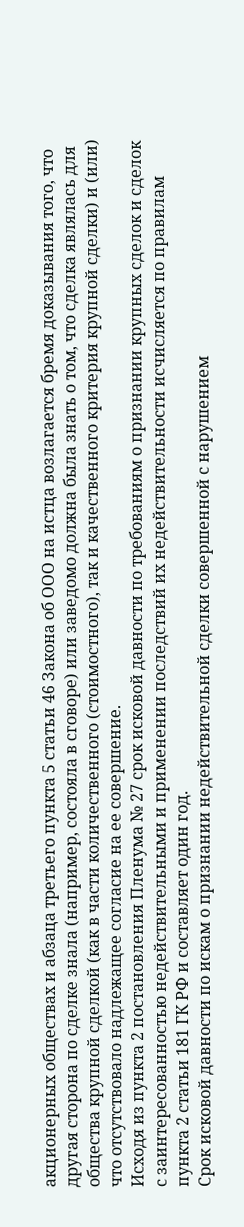акционерных обществах и абзаца третьего пункта 5 статьи 46 Закона об ООО на истца возлагается бремя доказывания того, что другая сторона по сделке знала (например, состояла в сговоре) или заведомо должна была знать о том, что сделка являлась для общества крупной сделкой (как в части количественного (стоимостного), так и качественного критерия крупной сделки) и (или) что отсутствовало надлежащее согласие на ее совершение.
Исходя из пункта 2 постановления Пленума № 27 срок исковой давности по требованиям о признании крупных сделок и сделок с заинтересованностью недействительными и применении последствий их недействительности исчисляется по правилам пункта 2 статьи 181 ГК РФ и составляет один год.
Срок исковой давности по искам о признании недействительной сделки совершенной с нарушением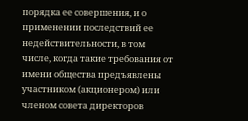порядка ее совершения, и о применении последствий ее недействительности, в том числе, когда такие требования от имени общества предъявлены участником (акционером) или членом совета директоров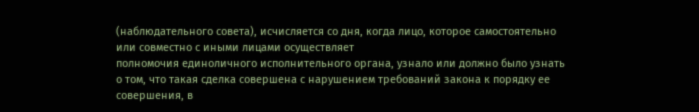(наблюдательного совета), исчисляется со дня, когда лицо, которое самостоятельно или совместно с иными лицами осуществляет
полномочия единоличного исполнительного органа, узнало или должно было узнать о том, что такая сделка совершена с нарушением требований закона к порядку ее совершения, в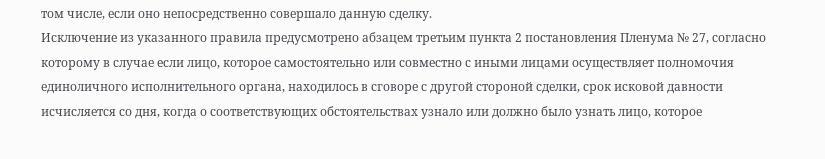том числе, если оно непосредственно совершало данную сделку.
Исключение из указанного правила предусмотрено абзацем третьим пункта 2 постановления Пленума № 27, согласно которому в случае если лицо, которое самостоятельно или совместно с иными лицами осуществляет полномочия единоличного исполнительного органа, находилось в сговоре с другой стороной сделки, срок исковой давности исчисляется со дня, когда о соответствующих обстоятельствах узнало или должно было узнать лицо, которое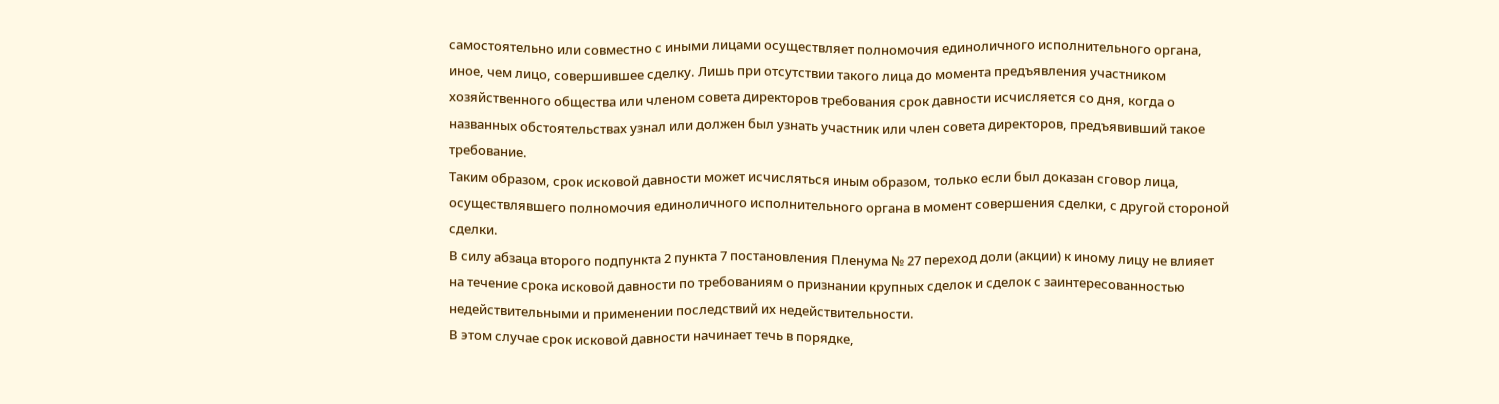самостоятельно или совместно с иными лицами осуществляет полномочия единоличного исполнительного органа, иное, чем лицо, совершившее сделку. Лишь при отсутствии такого лица до момента предъявления участником хозяйственного общества или членом совета директоров требования срок давности исчисляется со дня, когда о названных обстоятельствах узнал или должен был узнать участник или член совета директоров, предъявивший такое требование.
Таким образом, срок исковой давности может исчисляться иным образом, только если был доказан сговор лица, осуществлявшего полномочия единоличного исполнительного органа в момент совершения сделки, с другой стороной сделки.
В силу абзаца второго подпункта 2 пункта 7 постановления Пленума № 27 переход доли (акции) к иному лицу не влияет на течение срока исковой давности по требованиям о признании крупных сделок и сделок с заинтересованностью недействительными и применении последствий их недействительности.
В этом случае срок исковой давности начинает течь в порядке,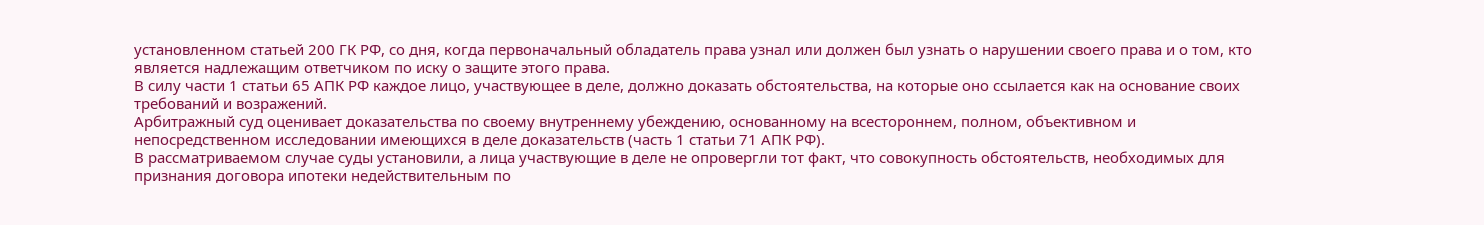установленном статьей 200 ГК РФ, со дня, когда первоначальный обладатель права узнал или должен был узнать о нарушении своего права и о том, кто является надлежащим ответчиком по иску о защите этого права.
В силу части 1 статьи 65 АПК РФ каждое лицо, участвующее в деле, должно доказать обстоятельства, на которые оно ссылается как на основание своих требований и возражений.
Арбитражный суд оценивает доказательства по своему внутреннему убеждению, основанному на всестороннем, полном, объективном и непосредственном исследовании имеющихся в деле доказательств (часть 1 статьи 71 АПК РФ).
В рассматриваемом случае суды установили, а лица участвующие в деле не опровергли тот факт, что совокупность обстоятельств, необходимых для признания договора ипотеки недействительным по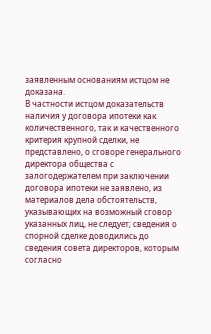заявленным основаниям истцом не доказана.
В частности истцом доказательств наличия у договора ипотеки как количественного, так и качественного критерия крупной сделки, не представлено, о сговоре генерального директора общества с залогодержателем при заключении договора ипотеки не заявлено, из материалов дела обстоятельств, указывающих на возможный сговор указанных лиц, не следует; сведения о спорной сделке доводились до сведения совета директоров, которым согласно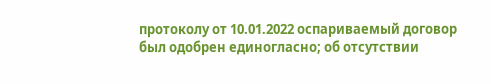протоколу от 10.01.2022 оспариваемый договор был одобрен единогласно; об отсутствии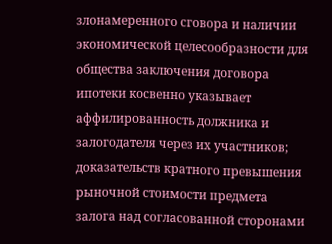злонамеренного сговора и наличии экономической целесообразности для общества заключения договора ипотеки косвенно указывает аффилированность должника и залогодателя через их участников; доказательств кратного превышения рыночной стоимости предмета залога над согласованной сторонами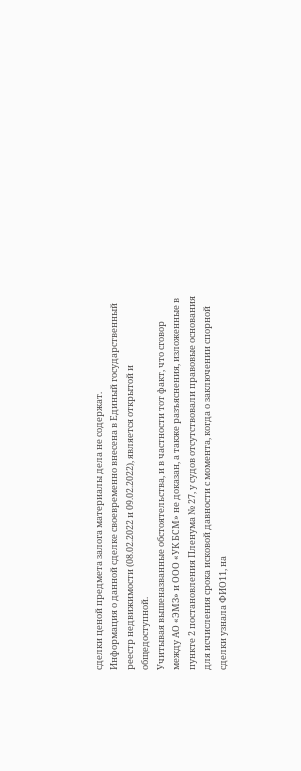сделки ценой предмета залога материалы дела не содержат.
Информация о данной сделке своевременно внесена в Единый государственный реестр недвижимости (08.02.2022 и 09.02.2022), является открытой и общедоступной.
Учитывая вышеназванные обстоятельства, и в частности тот факт, что сговор между АО «ЭМЗ» и ООО «УК БСМ» не доказан, а также разъяснения, изложенные в пункте 2 постановления Пленума № 27, у судов отсутствовали правовые основания для исчисления срока исковой давности с момента, когда о заключении спорной сделки узнала ФИО11, на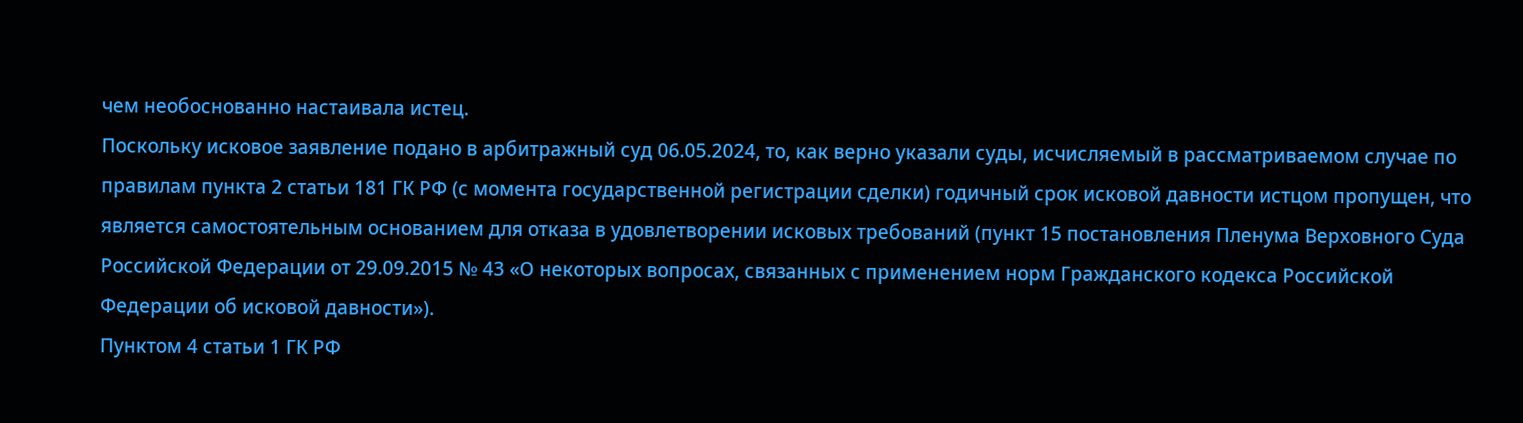чем необоснованно настаивала истец.
Поскольку исковое заявление подано в арбитражный суд 06.05.2024, то, как верно указали суды, исчисляемый в рассматриваемом случае по правилам пункта 2 статьи 181 ГК РФ (с момента государственной регистрации сделки) годичный срок исковой давности истцом пропущен, что является самостоятельным основанием для отказа в удовлетворении исковых требований (пункт 15 постановления Пленума Верховного Суда Российской Федерации от 29.09.2015 № 43 «О некоторых вопросах, связанных с применением норм Гражданского кодекса Российской Федерации об исковой давности»).
Пунктом 4 статьи 1 ГК РФ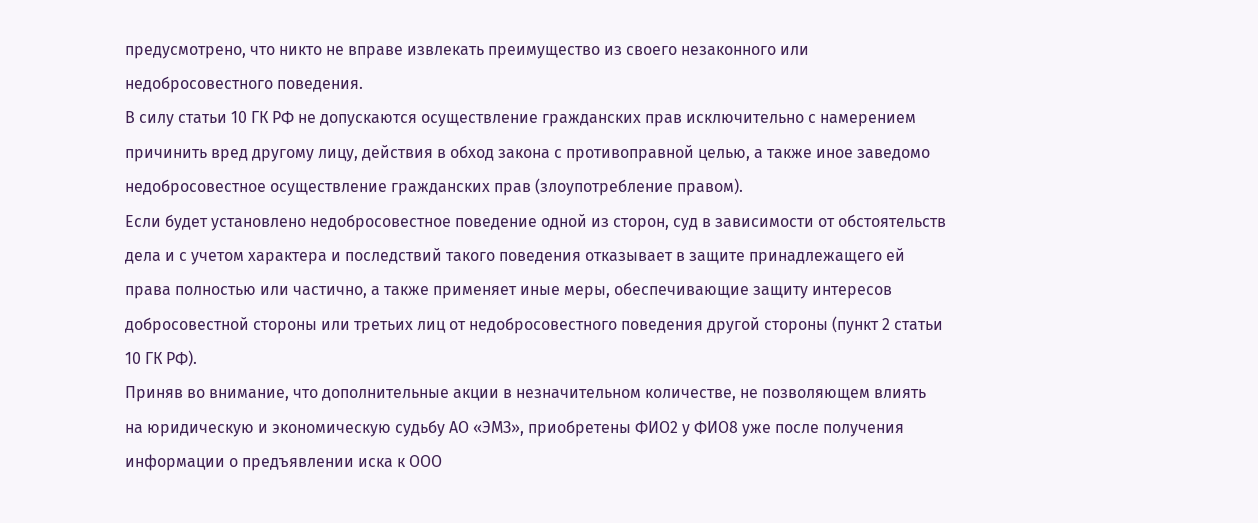предусмотрено, что никто не вправе извлекать преимущество из своего незаконного или недобросовестного поведения.
В силу статьи 10 ГК РФ не допускаются осуществление гражданских прав исключительно с намерением причинить вред другому лицу, действия в обход закона с противоправной целью, а также иное заведомо недобросовестное осуществление гражданских прав (злоупотребление правом).
Если будет установлено недобросовестное поведение одной из сторон, суд в зависимости от обстоятельств дела и с учетом характера и последствий такого поведения отказывает в защите принадлежащего ей права полностью или частично, а также применяет иные меры, обеспечивающие защиту интересов добросовестной стороны или третьих лиц от недобросовестного поведения другой стороны (пункт 2 статьи 10 ГК РФ).
Приняв во внимание, что дополнительные акции в незначительном количестве, не позволяющем влиять на юридическую и экономическую судьбу АО «ЭМЗ», приобретены ФИО2 у ФИО8 уже после получения информации о предъявлении иска к ООО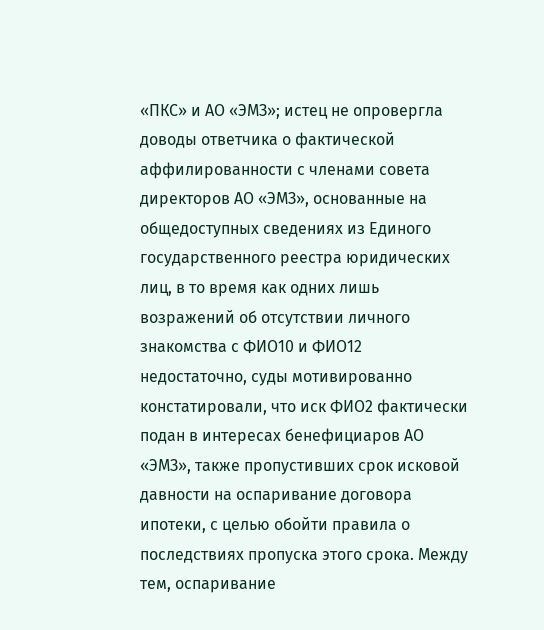«ПКС» и АО «ЭМЗ»; истец не опровергла доводы ответчика о фактической аффилированности с членами совета директоров АО «ЭМЗ», основанные на общедоступных сведениях из Единого государственного реестра юридических лиц, в то время как одних лишь возражений об отсутствии личного знакомства с ФИО10 и ФИО12 недостаточно, суды мотивированно констатировали, что иск ФИО2 фактически подан в интересах бенефициаров АО «ЭМЗ», также пропустивших срок исковой давности на оспаривание договора ипотеки, с целью обойти правила о последствиях пропуска этого срока. Между тем, оспаривание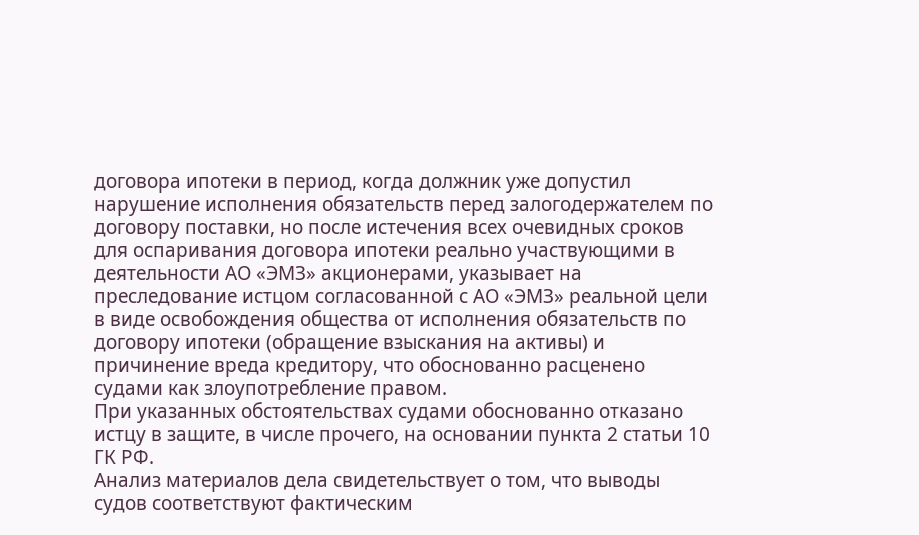договора ипотеки в период, когда должник уже допустил нарушение исполнения обязательств перед залогодержателем по договору поставки, но после истечения всех очевидных сроков для оспаривания договора ипотеки реально участвующими в деятельности АО «ЭМЗ» акционерами, указывает на преследование истцом согласованной с АО «ЭМЗ» реальной цели в виде освобождения общества от исполнения обязательств по договору ипотеки (обращение взыскания на активы) и причинение вреда кредитору, что обоснованно расценено судами как злоупотребление правом.
При указанных обстоятельствах судами обоснованно отказано истцу в защите, в числе прочего, на основании пункта 2 статьи 10 ГК РФ.
Анализ материалов дела свидетельствует о том, что выводы судов соответствуют фактическим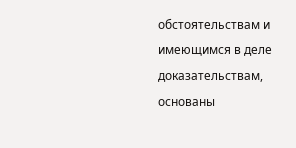обстоятельствам и имеющимся в деле доказательствам, основаны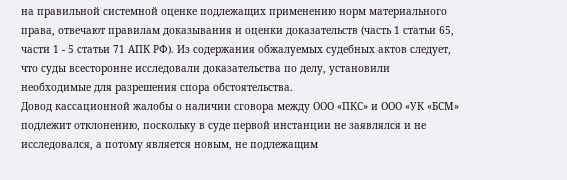на правильной системной оценке подлежащих применению норм материального права, отвечают правилам доказывания и оценки доказательств (часть 1 статьи 65, части 1 - 5 статьи 71 АПК РФ). Из содержания обжалуемых судебных актов следует, что суды всесторонне исследовали доказательства по делу, установили необходимые для разрешения спора обстоятельства.
Довод кассационной жалобы о наличии сговора между ООО «ПКС» и ООО «УК «БСМ» подлежит отклонению, поскольку в суде первой инстанции не заявлялся и не исследовался, а потому является новым, не подлежащим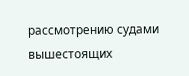рассмотрению судами вышестоящих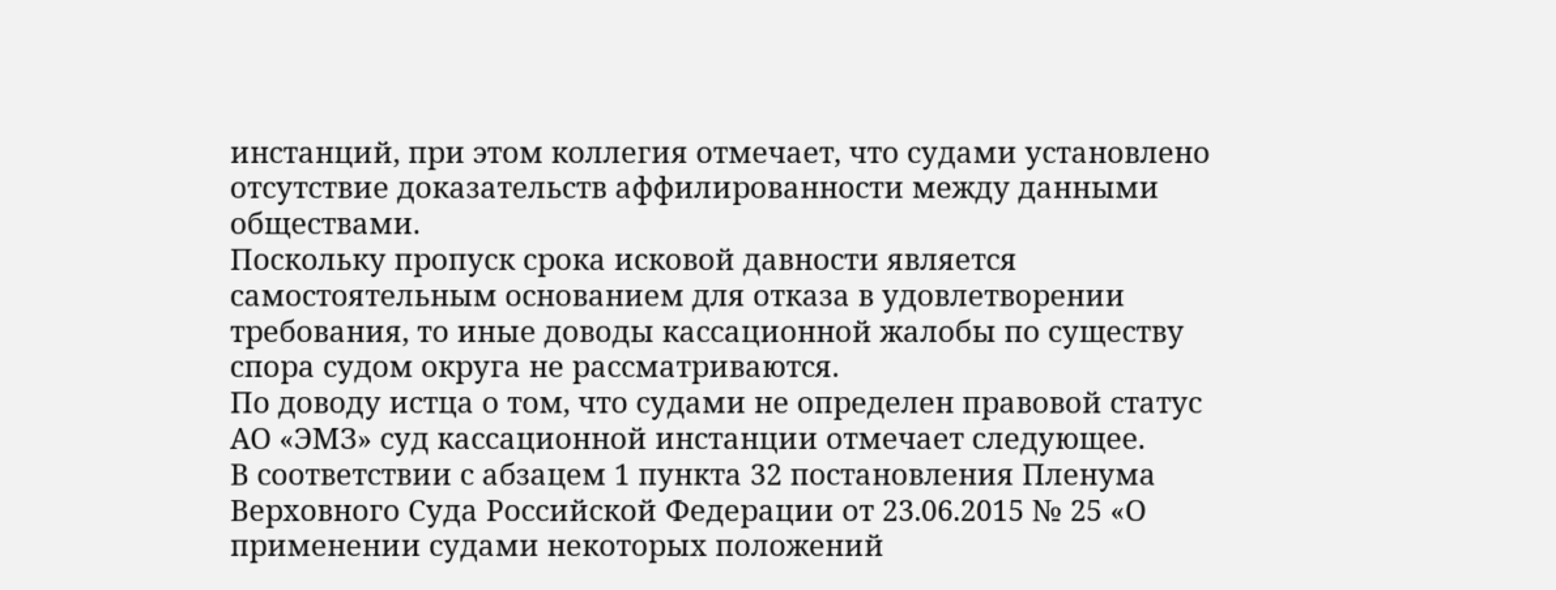инстанций, при этом коллегия отмечает, что судами установлено отсутствие доказательств аффилированности между данными обществами.
Поскольку пропуск срока исковой давности является самостоятельным основанием для отказа в удовлетворении требования, то иные доводы кассационной жалобы по существу спора судом округа не рассматриваются.
По доводу истца о том, что судами не определен правовой статус АО «ЭМЗ» суд кассационной инстанции отмечает следующее.
В соответствии с абзацем 1 пункта 32 постановления Пленума Верховного Суда Российской Федерации от 23.06.2015 № 25 «О применении судами некоторых положений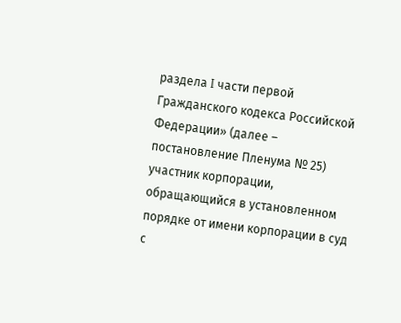раздела I части первой Гражданского кодекса Российской Федерации» (далее – постановление Пленума № 25) участник корпорации, обращающийся в установленном порядке от имени корпорации в суд с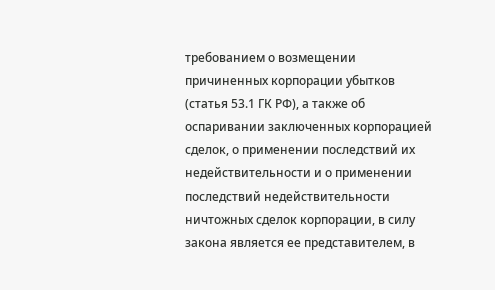требованием о возмещении причиненных корпорации убытков (статья 53.1 ГК РФ), а также об оспаривании заключенных корпорацией сделок, о применении последствий их недействительности и о применении последствий недействительности ничтожных сделок корпорации, в силу закона является ее представителем, в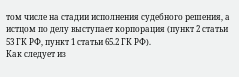том числе на стадии исполнения судебного решения, а истцом по делу выступает корпорация (пункт 2 статьи 53 ГК РФ, пункт 1 статьи 65.2 ГК РФ).
Как следует из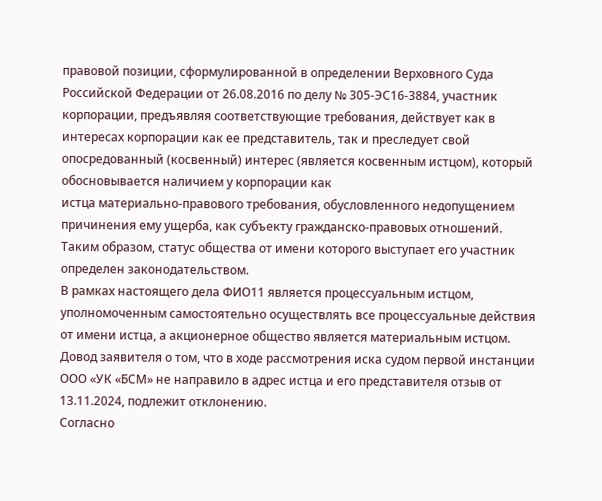правовой позиции, сформулированной в определении Верховного Суда Российской Федерации от 26.08.2016 по делу № 305-ЭС16-3884, участник корпорации, предъявляя соответствующие требования, действует как в интересах корпорации как ее представитель, так и преследует свой опосредованный (косвенный) интерес (является косвенным истцом), который обосновывается наличием у корпорации как
истца материально-правового требования, обусловленного недопущением причинения ему ущерба, как субъекту гражданско-правовых отношений.
Таким образом, статус общества от имени которого выступает его участник определен законодательством.
В рамках настоящего дела ФИО11 является процессуальным истцом, уполномоченным самостоятельно осуществлять все процессуальные действия от имени истца, а акционерное общество является материальным истцом.
Довод заявителя о том, что в ходе рассмотрения иска судом первой инстанции ООО «УК «БСМ» не направило в адрес истца и его представителя отзыв от 13.11.2024, подлежит отклонению.
Согласно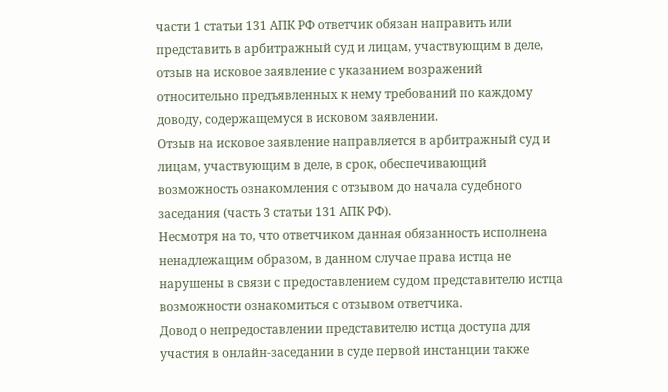части 1 статьи 131 АПК РФ ответчик обязан направить или представить в арбитражный суд и лицам, участвующим в деле, отзыв на исковое заявление с указанием возражений относительно предъявленных к нему требований по каждому доводу, содержащемуся в исковом заявлении.
Отзыв на исковое заявление направляется в арбитражный суд и лицам, участвующим в деле, в срок, обеспечивающий возможность ознакомления с отзывом до начала судебного заседания (часть 3 статьи 131 АПК РФ).
Несмотря на то, что ответчиком данная обязанность исполнена ненадлежащим образом, в данном случае права истца не нарушены в связи с предоставлением судом представителю истца возможности ознакомиться с отзывом ответчика.
Довод о непредоставлении представителю истца доступа для участия в онлайн-заседании в суде первой инстанции также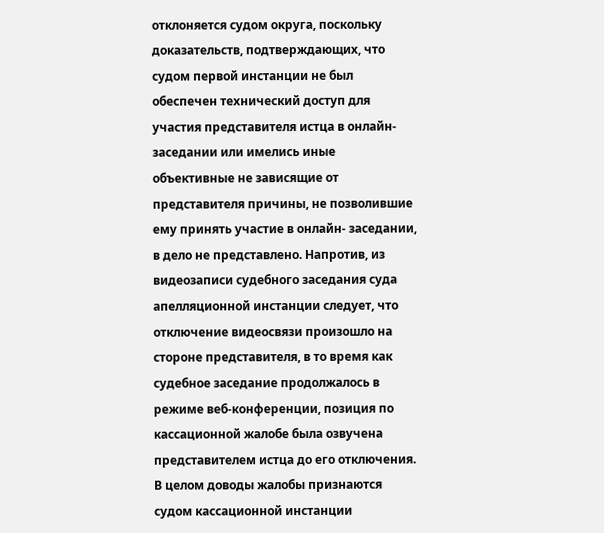отклоняется судом округа, поскольку доказательств, подтверждающих, что судом первой инстанции не был обеспечен технический доступ для участия представителя истца в онлайн-заседании или имелись иные объективные не зависящие от представителя причины, не позволившие ему принять участие в онлайн- заседании, в дело не представлено. Напротив, из видеозаписи судебного заседания суда апелляционной инстанции следует, что отключение видеосвязи произошло на стороне представителя, в то время как судебное заседание продолжалось в режиме веб-конференции, позиция по кассационной жалобе была озвучена представителем истца до его отключения.
В целом доводы жалобы признаются судом кассационной инстанции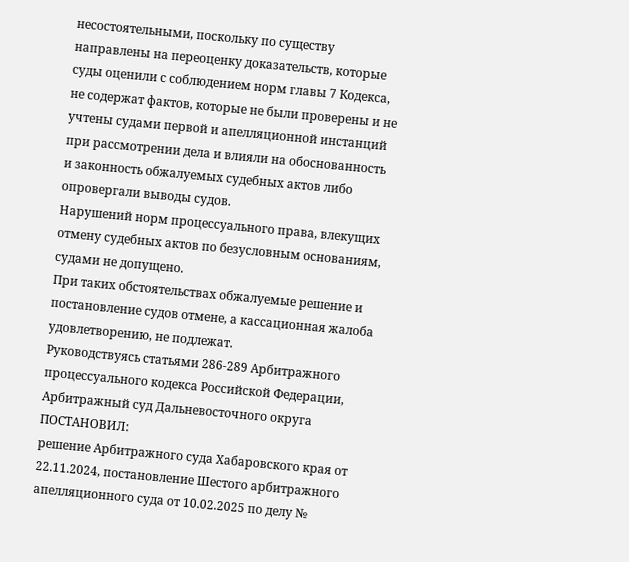несостоятельными, поскольку по существу направлены на переоценку доказательств, которые суды оценили с соблюдением норм главы 7 Кодекса,
не содержат фактов, которые не были проверены и не учтены судами первой и апелляционной инстанций при рассмотрении дела и влияли на обоснованность и законность обжалуемых судебных актов либо опровергали выводы судов.
Нарушений норм процессуального права, влекущих отмену судебных актов по безусловным основаниям, судами не допущено.
При таких обстоятельствах обжалуемые решение и постановление судов отмене, а кассационная жалоба удовлетворению, не подлежат.
Руководствуясь статьями 286-289 Арбитражного процессуального кодекса Российской Федерации, Арбитражный суд Дальневосточного округа
ПОСТАНОВИЛ:
решение Арбитражного суда Хабаровского края от 22.11.2024, постановление Шестого арбитражного апелляционного суда от 10.02.2025 по делу №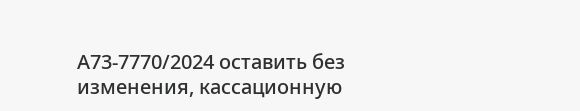А73-7770/2024 оставить без изменения, кассационную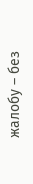жалобу – без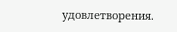удовлетворения.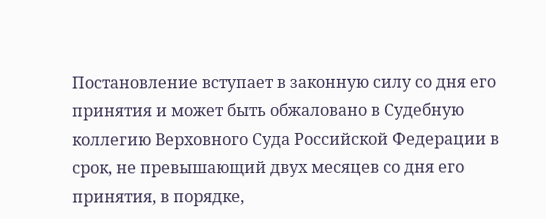Постановление вступает в законную силу со дня его принятия и может быть обжаловано в Судебную коллегию Верховного Суда Российской Федерации в срок, не превышающий двух месяцев со дня его принятия, в порядке,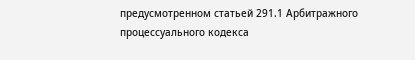предусмотренном статьей 291.1 Арбитражного процессуального кодекса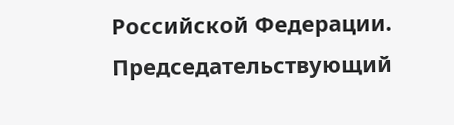Российской Федерации.
Председательствующий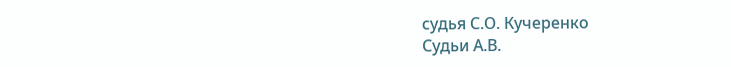судья С.О. Кучеренко
Судьи А.В.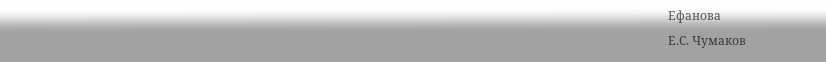Ефанова
Е.С. Чумаков